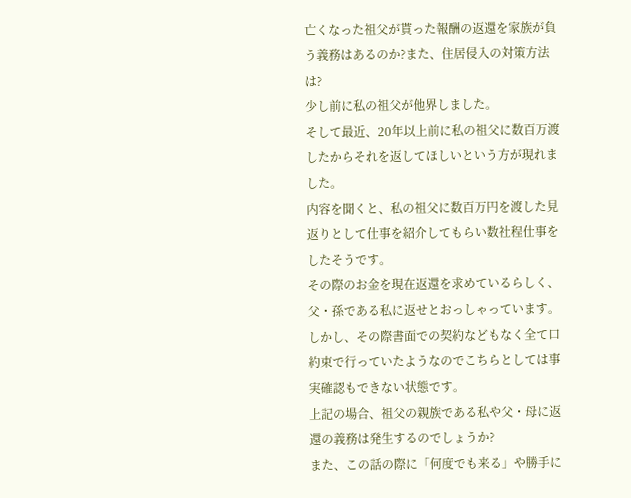亡くなった祖父が貰った報酬の返還を家族が負う義務はあるのか?また、住居侵入の対策方法は?
少し前に私の祖父が他界しました。
そして最近、20年以上前に私の祖父に数百万渡したからそれを返してほしいという方が現れました。
内容を聞くと、私の祖父に数百万円を渡した見返りとして仕事を紹介してもらい数社程仕事をしたそうです。
その際のお金を現在返還を求めているらしく、父・孫である私に返せとおっしゃっています。
しかし、その際書面での契約などもなく全て口約束で行っていたようなのでこちらとしては事実確認もできない状態です。
上記の場合、祖父の親族である私や父・母に返還の義務は発生するのでしょうか?
また、この話の際に「何度でも来る」や勝手に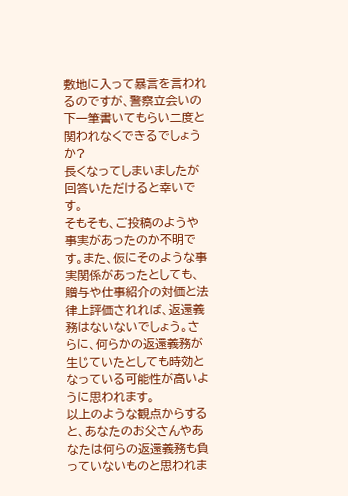敷地に入って暴言を言われるのですが、警察立会いの下一筆書いてもらい二度と関われなくできるでしょうか?
長くなってしまいましたが回答いただけると幸いです。
そもそも、ご投稿のようや事実があったのか不明です。また、仮にそのような事実関係があったとしても、贈与や仕事紹介の対価と法律上評価されれば、返還義務はないないでしょう。さらに、何らかの返還義務が生じていたとしても時効となっている可能性が高いように思われます。
以上のような観点からすると、あなたのお父さんやあなたは何らの返還義務も負っていないものと思われま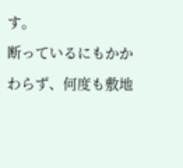す。
断っているにもかかわらず、何度も敷地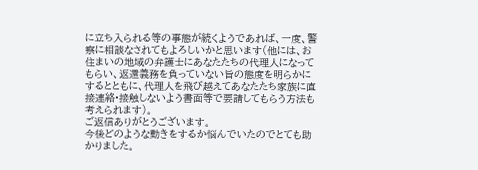に立ち入られる等の事態が続くようであれば、一度、警察に相談なされてもよろしいかと思います(他には、お住まいの地域の弁護士にあなたたちの代理人になってもらい、返還義務を負っていない旨の態度を明らかにするとともに、代理人を飛び越えてあなたたち家族に直接連絡•接触しないよう書面等で要請してもらう方法も考えられます)。
ご返信ありがとうございます。
今後どのような動きをするか悩んでいたのでとても助かりました。